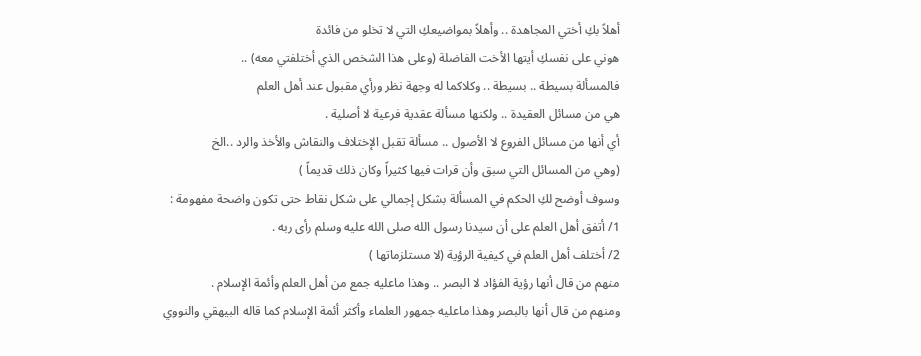أهلاً بكِ أختي المجاهدة .. وأهلاً بمواضيعكِ التي لا تخلو من فائدة
هوني على نفسكِ أيتها الأخت الفاضلة (وعلى هذا الشخص الذي أختلفتي معه) ..
فالمسألة بسيطة .. بسيطة .. وكلاكما له وجهة نظر ورأي مقبول عند أهل العلم
هي من مسائل العقيدة .. ولكنها مسألة عقدية فرعية لا أصلية .
أي أنها من مسائل الفروع لا الأصول .. مسألة تقبل الإختلاف والنقاش والأخذ والرد ..الخ
(وهي من المسائل التي سبق وأن قرات فيها كثيراً وكان ذلك قديماً )
وسوف أوضح لكِ الحكم في المسألة بشكل إجمالي على شكل نقاط حتى تكون واضحة مفهومة :
1/ أتفق أهل العلم على أن سيدنا رسول الله صلى الله عليه وسلم رأى ربه .
2/ أختلف أهل العلم في كيفية الرؤية (لا مستلزماتها )
منهم من قال أنها رؤية الفؤاد لا البصر .. وهذا ماعليه جمع من أهل العلم وأئمة الإسلام .
ومنهم من قال أنها بالبصر وهذا ماعليه جمهور العلماء وأكثر أئمة الإسلام كما قاله البيهقي والنووي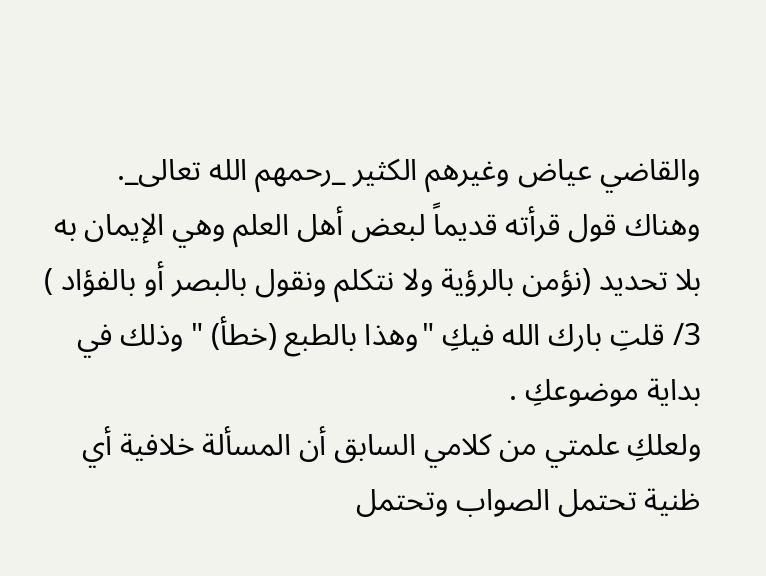والقاضي عياض وغيرهم الكثير _رحمهم الله تعالى_.
وهناك قول قرأته قديماً لبعض أهل العلم وهي الإيمان به بلا تحديد (نؤمن بالرؤية ولا نتكلم ونقول بالبصر أو بالفؤاد )
3/ قلتِ بارك الله فيكِ "وهذا بالطبع (خطأ) " وذلك في بداية موضوعكِ .
ولعلكِ علمتي من كلامي السابق أن المسألة خلافية أي ظنية تحتمل الصواب وتحتمل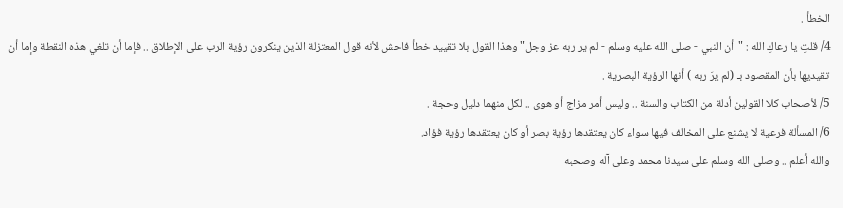الخطأ .
4/ قلتِ يا رعاكِ الله : "أن النبي - صلى الله عليه وسلم - لم ير ربه عز وجل" وهذا القول بلا تقييد خطأ فاحش لأنه قول المعتزلة الذين ينكرون رؤية الرب على الإطلاق .. فإما أن تلغي هذه النقطة وإما أن تقيديها بأن المقصود بـ (لم يرَ ربه ) أنها الرؤية البصرية .
5/ لأصحاب كلا القولين أدلة من الكتاب والسنة .. وليس أمر مزاج أو هوى .. لكل منهما دليل وحجة .
6/ المسألة فرعية لا يشنع على المخالف فيها سواء كان يعتقدها رؤية بصر أو كان يعتقدها رؤية فؤاد.
والله أعلم .. وصلى الله وسلم على سيدنا محمد وعلى آله وصحبه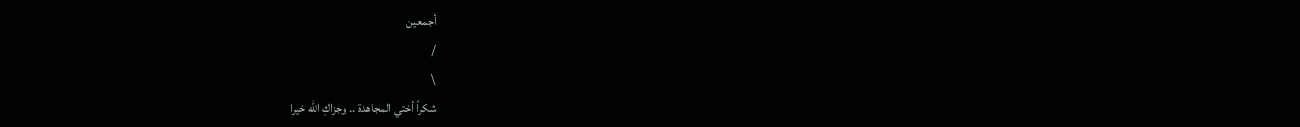أجمعين
/
\
شكراً أختي المجاهدة .. وجزاكِ الله خيرا